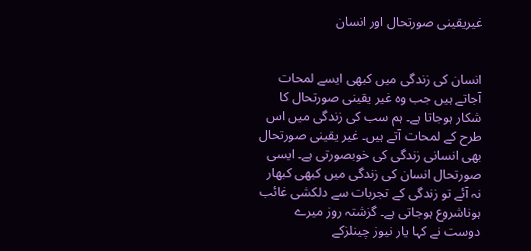غیریقینی صورتحال اور انسان


انسان کی زندگی میں کبھی ایسے لمحات آجاتے ہیں جب وہ غیر یقینی صورتحال کا شکار ہوجاتا ہے۔ ہم سب کی زندگی میں اس طرح کے لمحات آتے ہیں۔ غیر یقینی صورتحال بھی انسانی زندگی کی خوبصورتی ہے۔ ایسی صورتحال انسان کی زندگی میں کبھی کبھار نہ آئے تو زندگی کے تجربات سے دلکشی غائب ہوناشروع ہوجاتی ہے۔ گزشتہ روز میرے دوست نے کہا یار نیوز چینلزکے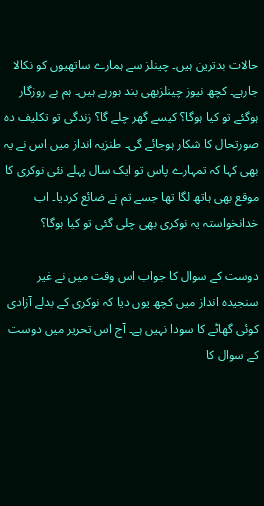حالات بدترین ہیں۔ چینلز سے ہمارے ساتھیوں کو نکالا جارہے۔ کچھ نیوز چینلزبھی بند ہورہے ہیں۔ ہم بے روزگار ہوگئے تو کیا ہوگا؟ کیسے گھر چلے گا؟ زندگی تو تکلیف دہ صورتحال کا شکار ہوجائے گی۔ طنزیہ انداز میں اس نے یہ بھی کہا کہ تمہارے پاس تو ایک سال پہلے نئی نوکری کا موقع بھی ہاتھ لگا تھا جسے تم نے ضائع کردیا۔ اب خدانخواستہ یہ نوکری بھی چلی گئی تو کیا ہوگا؟

دوست کے سوال کا جواب اس وقت میں نے غیر سنجیدہ انداز میں کچھ یوں دیا کہ نوکری کے بدلے آزادی کوئی گھاٹے کا سودا نہیں ہے۔ آج اس تحریر میں دوست کے سوال کا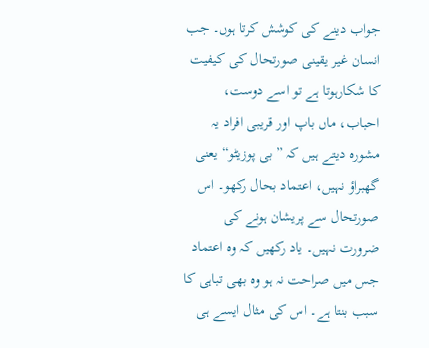جواب دینے کی کوشش کرتا ہوں۔ جب انسان غیر یقینی صورتحال کی کیفیت کا شکارہوتا ہے تو اسے دوست، احباب، ماں باپ اور قریبی افراد یہ مشورہ دیتے ہیں کہ ”بی پوزیٹو“ یعنی گھبراؤ نہیں، اعتماد بحال رکھو۔ اس صورتحال سے پریشان ہونے کی ضرورت نہیں۔ یاد رکھیں کہ وہ اعتماد جس میں صراحت نہ ہو وہ بھی تباہی کا سبب بنتا ہے۔ اس کی مثال ایسے ہی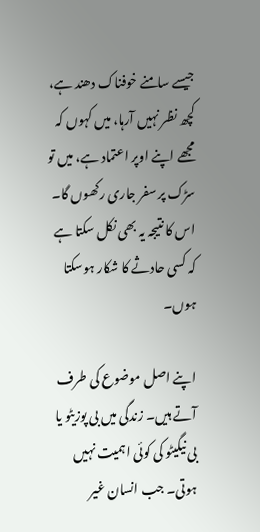جیسے سامنے خوفناک دھند ہے، کچھ نظر نہیں آرہا، میں کہوں کہ مجھے اپنے اوپر اعتماد ہے، میں تو سڑک پر سفر جاری رکھوں گا۔ اس کا نتیجہ یہ بھی نکل سکتا ہے کہ کسی حادثے کا شکار ہوسکتا ہوں۔

اپنے اصل موضوع کی طرف آتے ہیں۔ زندگی میں بی پوزیٹو یا بی نیگیٹو کی کوئی اہمیت نہیں ہوتی۔ جب انسان غیر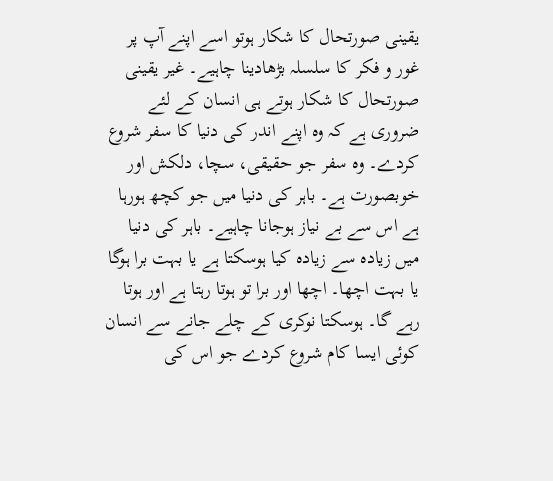یقینی صورتحال کا شکار ہوتو اسے اپنے آپ پر غور و فکر کا سلسلہ بڑھادینا چاہیے۔ غیر یقینی صورتحال کا شکار ہوتے ہی انسان کے لئے ضروری ہے کہ وہ اپنے اندر کی دنیا کا سفر شروع کردے۔ وہ سفر جو حقیقی، سچا، دلکش اور خوبصورت ہے۔ باہر کی دنیا میں جو کچھ ہورہا ہے اس سے بے نیاز ہوجانا چاہیے۔ باہر کی دنیا میں زیادہ سے زیادہ کیا ہوسکتا ہے یا بہت برا ہوگا یا بہت اچھا۔ اچھا اور برا تو ہوتا رہتا ہے اور ہوتا رہے گا۔ ہوسکتا نوکری کے چلے جانے سے انسان کوئی ایسا کام شروع کردے جو اس کی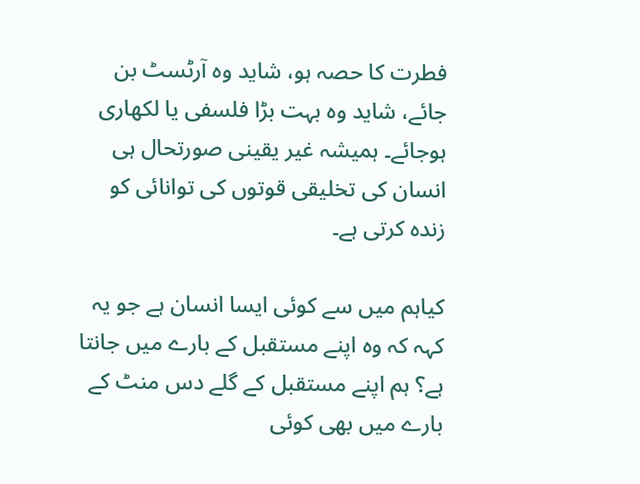فطرت کا حصہ ہو، شاید وہ آرٹسٹ بن جائے، شاید وہ بہت بڑا فلسفی یا لکھاری ہوجائے۔ ہمیشہ غیر یقینی صورتحال ہی انسان کی تخلیقی قوتوں کی توانائی کو زندہ کرتی ہے۔

کیاہم میں سے کوئی ایسا انسان ہے جو یہ کہہ کہ وہ اپنے مستقبل کے بارے میں جانتا ہے؟ ہم اپنے مستقبل کے گلے دس منٹ کے بارے میں بھی کوئی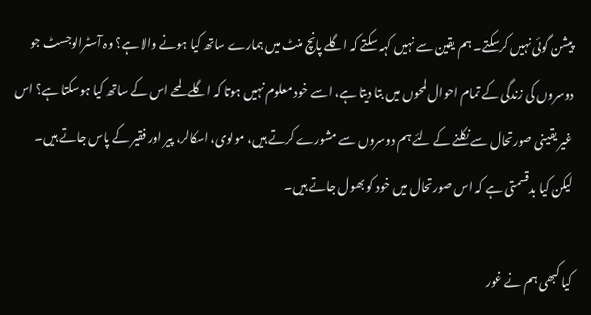پیشن گوئی نہیں کرسکتے۔ ہم یقین سے نہیں کہہ سکتے کہ اگلے پانچ منٹ میں ہمارے ساتھ کیا ہونے والا ہے؟ وہ آسٹرالوجسٹ جو دوسروں کی زندگی کے تمام احوال لمحوں میں بتا دیتا ہے، اسے خود معلوم نہیں ہوتا کہ اگلے لمحے اس کے ساتھ کیا ہوسکتا ہے؟ اس غیر یقینی صورتحال سے نکلنے کے لئے ہم دوسروں سے مشورے کرتے ہیں، مولوی، اسکالر، پیر اور فقیر کے پاس جاتے ہیں۔ لیکن کیا بدقسمتی ہے کہ اس صورتحال میں خود کو بھول جاتے ہیں۔

کیا کبھی ہم نے غور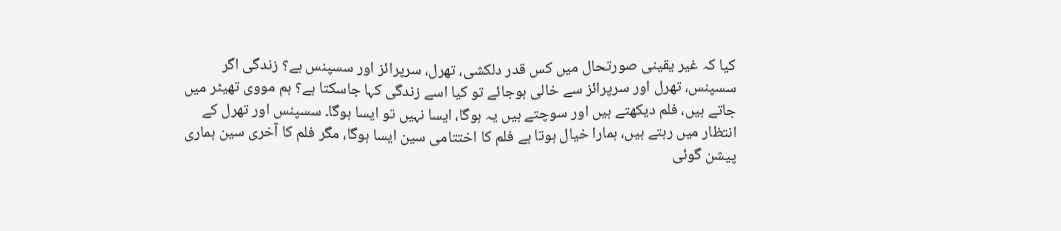کیا کہ غیر یقینی صورتحال میں کس قدر دلکشی، تھرل، سرپرائز اور سسپنس ہے؟ زندگی اگر سسپنس، تھرل اور سرپرائز سے خالی ہوجائے تو کیا اسے زندگی کہا جاسکتا ہے؟ ہم مووی تھیٹر میں جاتے ہیں، فلم دیکھتے ہیں اور سوچتے ہیں یہ ہوگا، ایسا نہیں تو ایسا ہوگا۔ سسپنس اور تھرل کے انتظار میں رہتے ہیں، ہمارا خیال ہوتا ہے فلم کا اختتامی سین ایسا ہوگا، مگر فلم کا آخری سین ہماری پیشن گوئی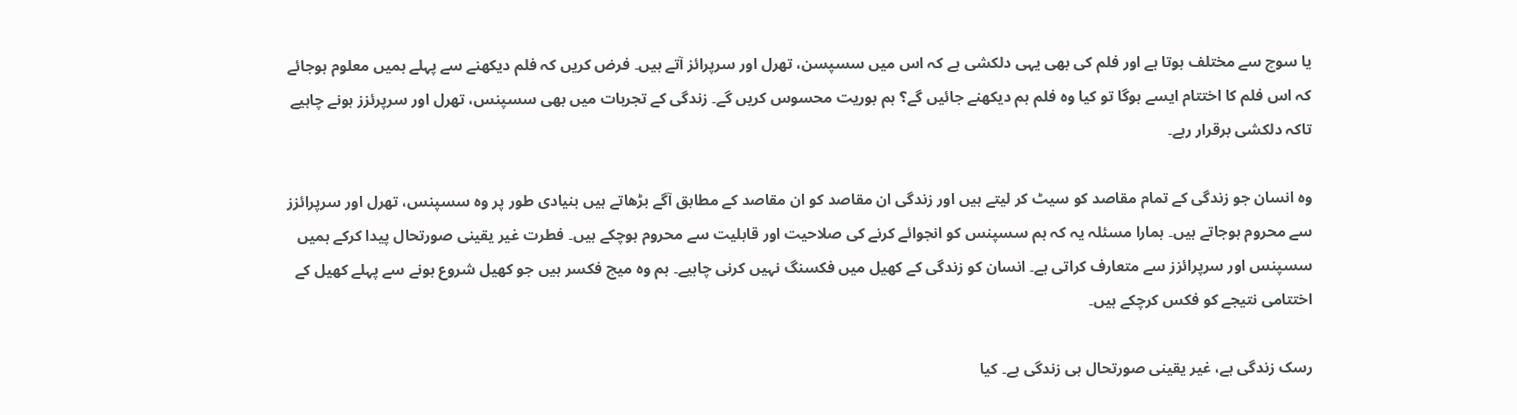یا سوچ سے مختلف ہوتا ہے اور فلم کی بھی یہی دلکشی ہے کہ اس میں سسپسن، تھرل اور سرپرائز آتے ہیں۔ فرض کریں کہ فلم دیکھنے سے پہلے ہمیں معلوم ہوجائے کہ اس فلم کا اختتام ایسے ہوگا تو کیا وہ فلم ہم دیکھنے جائیں گے؟ ہم بوریت محسوس کریں گے۔ زندگی کے تجربات میں بھی سسپنس، تھرل اور سرپرئزز ہونے چاہیے تاکہ دلکشی برقرار رہے۔

وہ انسان جو زندگی کے تمام مقاصد کو سیٹ کر لیتے ہیں اور زندگی ان مقاصد کو ان مقاصد کے مطابق آگے بڑھاتے ہیں بنیادی طور پر وہ سسپنس، تھرل اور سرپرائزز سے محروم ہوجاتے ہیں۔ ہمارا مسئلہ یہ کہ ہم سسپنس کو انجوائے کرنے کی صلاحیت اور قابلیت سے محروم ہوچکے ہیں۔ فطرت غیر یقینی صورتحال پیدا کرکے ہمیں سسپنس اور سرپرائزز سے متعارف کراتی ہے۔ انسان کو زندگی کے کھیل میں فکسنگ نہیں کرنی چاہیے۔ ہم وہ میچ فکسر ہیں جو کھیل شروع ہونے سے پہلے کھیل کے اختتامی نتیجے کو فکس کرچکے ہیں۔

رسک زندگی ہے، غیر یقینی صورتحال ہی زندگی ہے۔ کیا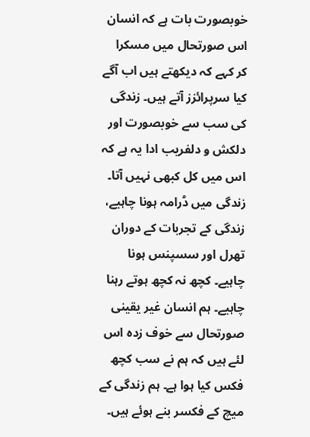خوبصورت بات ہے کہ انسان اس صورتحال میں مسکرا کر کہے کہ دیکھتے ہیں اب آگے کیا سرپرائزز آتے ہیں۔ زندگی کی سب سے خوبصورت اور دلکش و دلفریب ادا یہ ہے کہ اس میں کل کبھی نہیں آتا۔ زندگی میں ڈرامہ ہونا چاہیے، زندگی کے تجربات کے دوران تھرل اور سسپنس ہونا چاہیے۔ کچھ نہ کچھ ہوتے رہنا چاہیے۔ ہم انسان غیر یقینی صورتحال سے خوف زدہ اس لئے ہیں کہ ہم نے سب کچھ فکس کیا ہوا ہے۔ ہم زندگی کے میچ کے فکسر بنے ہوئے ہیں۔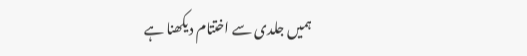ہمیں جلدی سے اختتام دیکھنا ہے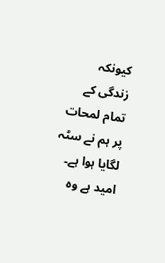کیونکہ زندگی کے تمام لمحات پر ہم نے سٹہ لگایا ہوا ہے۔
امید ہے وہ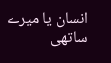انسان یا میرے ساتھی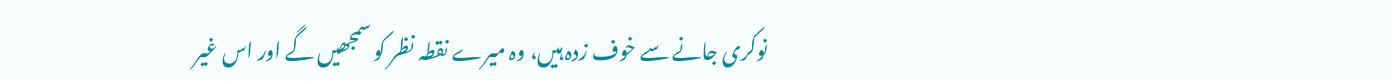نوکری جانے سے خوف زدہ ہیں، وہ میرے نقطہ نظر کو سمجھیں گے اور اس غیر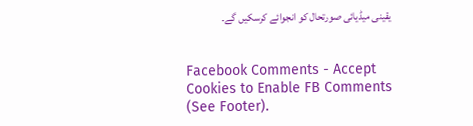یقینی میڈیائی صورتحال کو انجوائے کرسکیں گے۔


Facebook Comments - Accept Cookies to Enable FB Comments (See Footer).